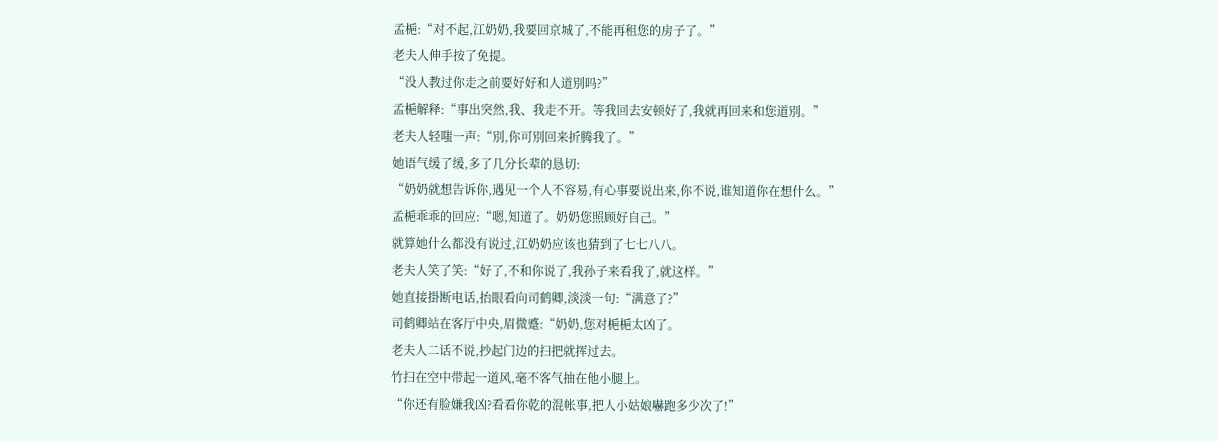孟梔:“对不起,江奶奶,我要回京城了,不能再租您的房子了。”
老夫人伸手按了免提。
“没人教过你走之前要好好和人道別吗?”
孟梔解释:“事出突然,我、我走不开。等我回去安顿好了,我就再回来和您道別。”
老夫人轻嗤一声:“別,你可別回来折腾我了。”
她语气缓了缓,多了几分长辈的恳切:
“奶奶就想告诉你,遇见一个人不容易,有心事要说出来,你不说,谁知道你在想什么。”
孟梔乖乖的回应:“嗯,知道了。奶奶您照顾好自己。”
就算她什么都没有说过,江奶奶应该也猜到了七七八八。
老夫人笑了笑:“好了,不和你说了,我孙子来看我了,就这样。”
她直接掛断电话,抬眼看向司鹤卿,淡淡一句:“满意了?”
司鹤卿站在客厅中央,眉微蹙:“奶奶,您对梔梔太凶了。
老夫人二话不说,抄起门边的扫把就挥过去。
竹扫在空中带起一道风,毫不客气抽在他小腿上。
“你还有脸嫌我凶?看看你乾的混帐事,把人小姑娘嚇跑多少次了!”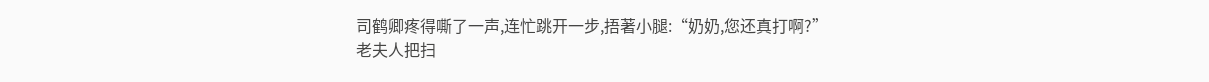司鹤卿疼得嘶了一声,连忙跳开一步,捂著小腿:“奶奶,您还真打啊?”
老夫人把扫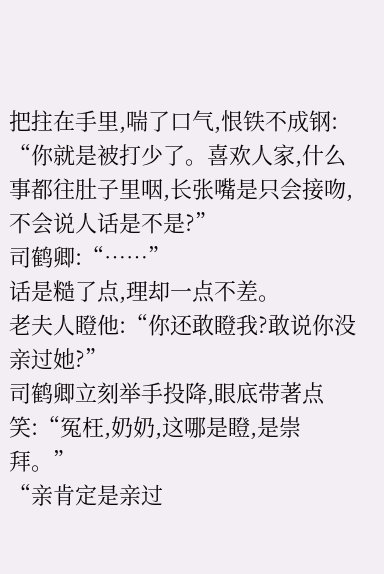把拄在手里,喘了口气,恨铁不成钢:
“你就是被打少了。喜欢人家,什么事都往肚子里咽,长张嘴是只会接吻,不会说人话是不是?”
司鹤卿:“……”
话是糙了点,理却一点不差。
老夫人瞪他:“你还敢瞪我?敢说你没亲过她?”
司鹤卿立刻举手投降,眼底带著点笑:“冤枉,奶奶,这哪是瞪,是崇拜。”
“亲肯定是亲过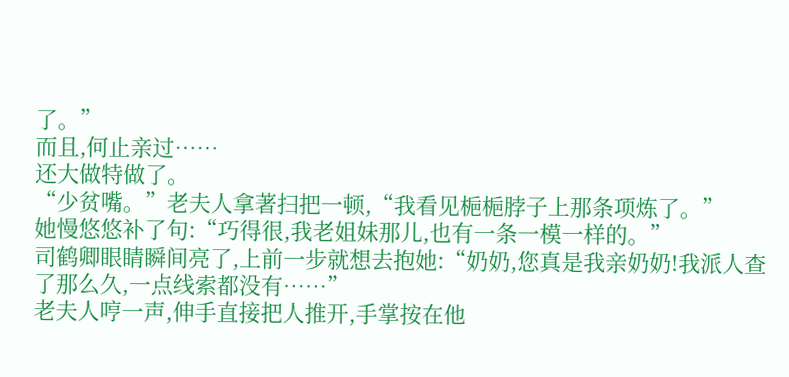了。”
而且,何止亲过……
还大做特做了。
“少贫嘴。”老夫人拿著扫把一顿,“我看见梔梔脖子上那条项炼了。”
她慢悠悠补了句:“巧得很,我老姐妹那儿,也有一条一模一样的。”
司鹤卿眼睛瞬间亮了,上前一步就想去抱她:“奶奶,您真是我亲奶奶!我派人查了那么久,一点线索都没有……”
老夫人哼一声,伸手直接把人推开,手掌按在他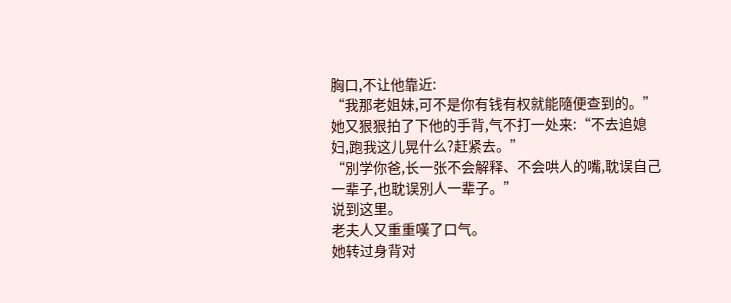胸口,不让他靠近:
“我那老姐妹,可不是你有钱有权就能隨便查到的。”
她又狠狠拍了下他的手背,气不打一处来:“不去追媳妇,跑我这儿晃什么?赶紧去。”
“別学你爸,长一张不会解释、不会哄人的嘴,耽误自己一辈子,也耽误別人一辈子。”
说到这里。
老夫人又重重嘆了口气。
她转过身背对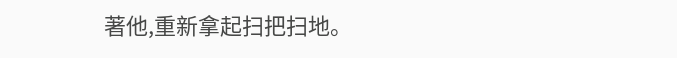著他,重新拿起扫把扫地。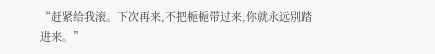“赶紧给我滚。下次再来,不把梔梔带过来,你就永远別踏进来。”